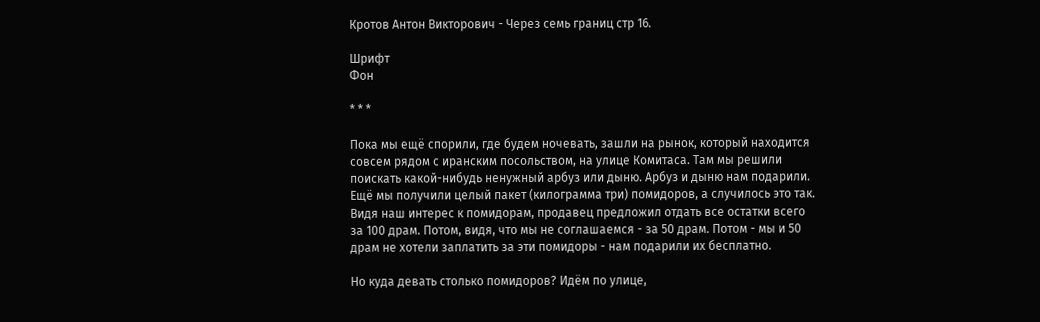Кротов Антон Викторович - Через семь границ стр 16.

Шрифт
Фон

* * *

Пока мы ещё спорили, где будем ночевать, зашли на рынок, который находится совсем рядом с иранским посольством, на улице Комитаса. Там мы решили поискать какой-нибудь ненужный арбуз или дыню. Арбуз и дыню нам подарили. Ещё мы получили целый пакет (килограмма три) помидоров, а случилось это так. Видя наш интерес к помидорам, продавец предложил отдать все остатки всего за 100 драм. Потом, видя, что мы не соглашаемся - за 50 драм. Потом - мы и 50 драм не хотели заплатить за эти помидоры - нам подарили их бесплатно.

Но куда девать столько помидоров? Идём по улице,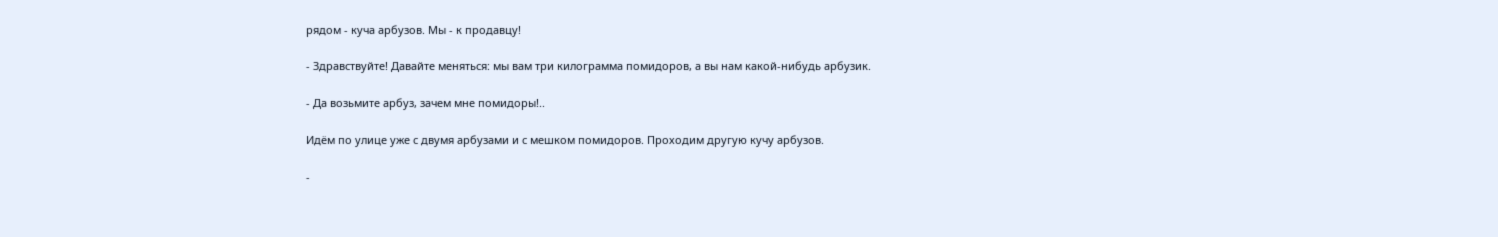рядом - куча арбузов. Мы - к продавцу!

- Здравствуйте! Давайте меняться: мы вам три килограмма помидоров, а вы нам какой-нибудь арбузик.

- Да возьмите арбуз, зачем мне помидоры!..

Идём по улице уже с двумя арбузами и с мешком помидоров. Проходим другую кучу арбузов.

-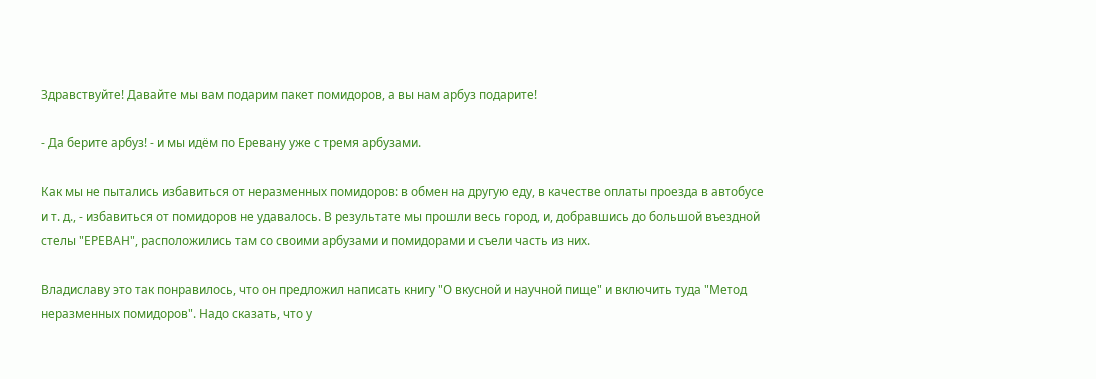Здравствуйте! Давайте мы вам подарим пакет помидоров, а вы нам арбуз подарите!

- Да берите арбуз! - и мы идём по Еревану уже с тремя арбузами.

Как мы не пытались избавиться от неразменных помидоров: в обмен на другую еду, в качестве оплаты проезда в автобусе и т. д., - избавиться от помидоров не удавалось. В результате мы прошли весь город, и, добравшись до большой въездной стелы "ЕРЕВАН", расположились там со своими арбузами и помидорами и съели часть из них.

Владиславу это так понравилось, что он предложил написать книгу "О вкусной и научной пище" и включить туда "Метод неразменных помидоров". Надо сказать, что у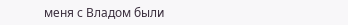меня с Владом были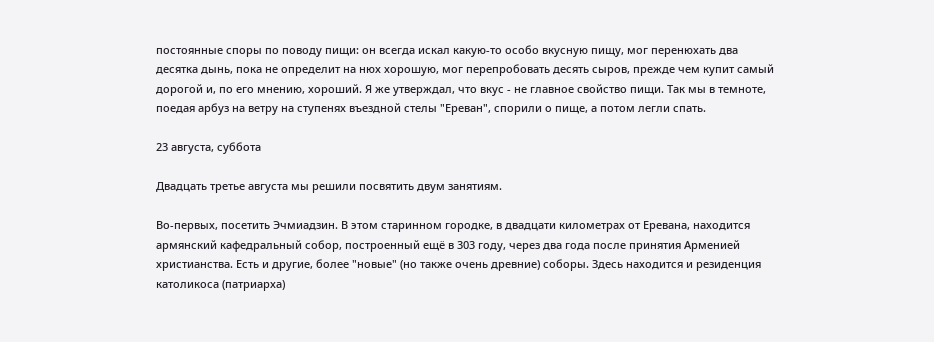постоянные споры по поводу пищи: он всегда искал какую-то особо вкусную пищу, мог перенюхать два десятка дынь, пока не определит на нюх хорошую, мог перепробовать десять сыров, прежде чем купит самый дорогой и, по его мнению, хороший. Я же утверждал, что вкус - не главное свойство пищи. Так мы в темноте, поедая арбуз на ветру на ступенях въездной стелы "Ереван", спорили о пище, а потом легли спать.

23 августа, суббота

Двадцать третье августа мы решили посвятить двум занятиям.

Во-первых, посетить Эчмиадзин. В этом старинном городке, в двадцати километрах от Еревана, находится армянский кафедральный собор, построенный ещё в 303 году, через два года после принятия Арменией христианства. Есть и другие, более "новые" (но также очень древние) соборы. Здесь находится и резиденция католикоса (патриарха)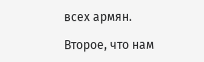всех армян.

Второе, что нам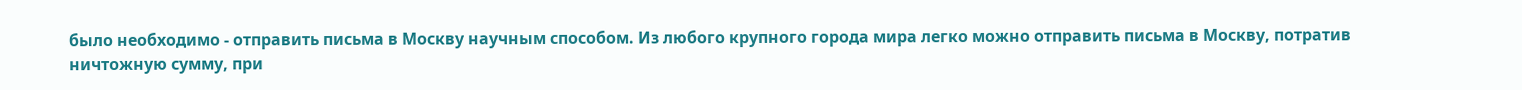было необходимо - отправить письма в Москву научным способом. Из любого крупного города мира легко можно отправить письма в Москву, потратив ничтожную сумму, при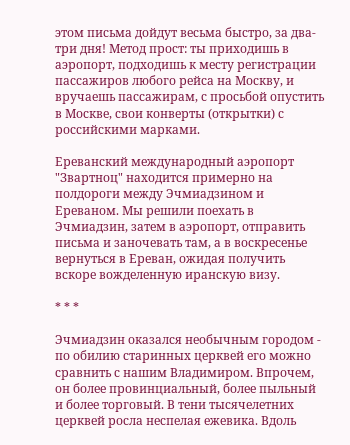этом письма дойдут весьма быстро, за два-три дня! Метод прост: ты приходишь в аэропорт, подходишь к месту регистрации пассажиров любого рейса на Москву, и вручаешь пассажирам, с просьбой опустить в Москве, свои конверты (открытки) с российскими марками.

Ереванский международный аэропорт "Звартноц" находится примерно на полдороги между Эчмиадзином и Ереваном. Мы решили поехать в Эчмиадзин, затем в аэропорт, отправить письма и заночевать там, а в воскресенье вернуться в Ереван, ожидая получить вскоре вожделенную иранскую визу.

* * *

Эчмиадзин оказался необычным городом - по обилию старинных церквей его можно сравнить с нашим Владимиром. Впрочем, он более провинциальный, более пыльный и более торговый. В тени тысячелетних церквей росла неспелая ежевика. Вдоль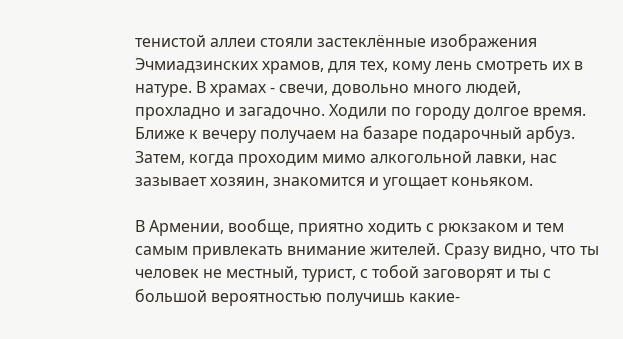тенистой аллеи стояли застеклённые изображения Эчмиадзинских храмов, для тех, кому лень смотреть их в натуре. В храмах - свечи, довольно много людей, прохладно и загадочно. Ходили по городу долгое время. Ближе к вечеру получаем на базаре подарочный арбуз. Затем, когда проходим мимо алкогольной лавки, нас зазывает хозяин, знакомится и угощает коньяком.

В Армении, вообще, приятно ходить с рюкзаком и тем самым привлекать внимание жителей. Сразу видно, что ты человек не местный, турист, с тобой заговорят и ты с большой вероятностью получишь какие-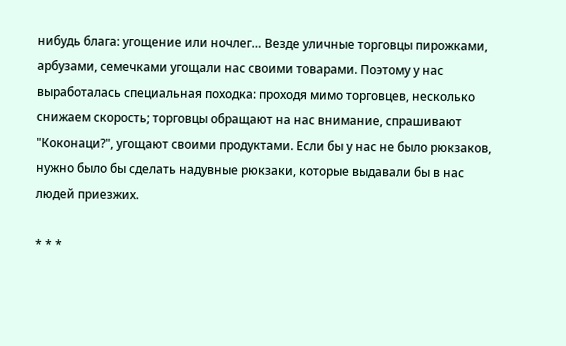нибудь блага: угощение или ночлег… Везде уличные торговцы пирожками, арбузами, семечками угощали нас своими товарами. Поэтому у нас выработалась специальная походка: проходя мимо торговцев, несколько снижаем скорость; торговцы обращают на нас внимание, спрашивают "Коконаци?", угощают своими продуктами. Если бы у нас не было рюкзаков, нужно было бы сделать надувные рюкзаки, которые выдавали бы в нас людей приезжих.

* * *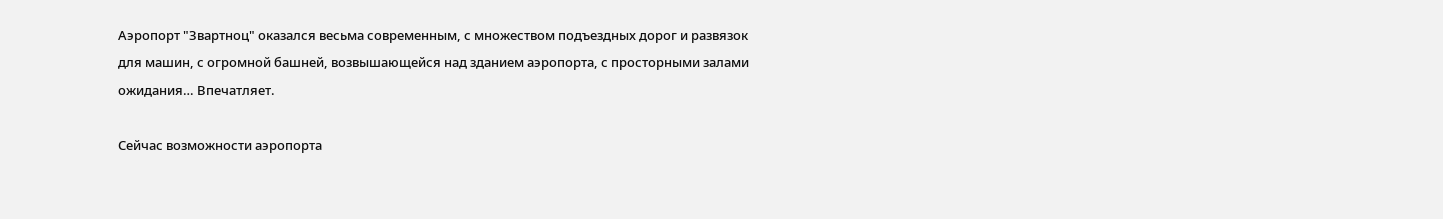Аэропорт "Звартноц" оказался весьма современным, с множеством подъездных дорог и развязок для машин, с огромной башней, возвышающейся над зданием аэропорта, с просторными залами ожидания… Впечатляет.

Сейчас возможности аэропорта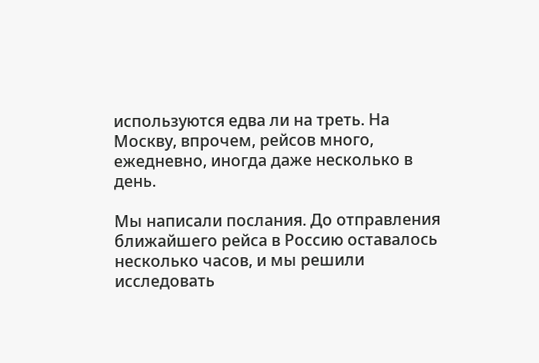используются едва ли на треть. На Москву, впрочем, рейсов много, ежедневно, иногда даже несколько в день.

Мы написали послания. До отправления ближайшего рейса в Россию оставалось несколько часов, и мы решили исследовать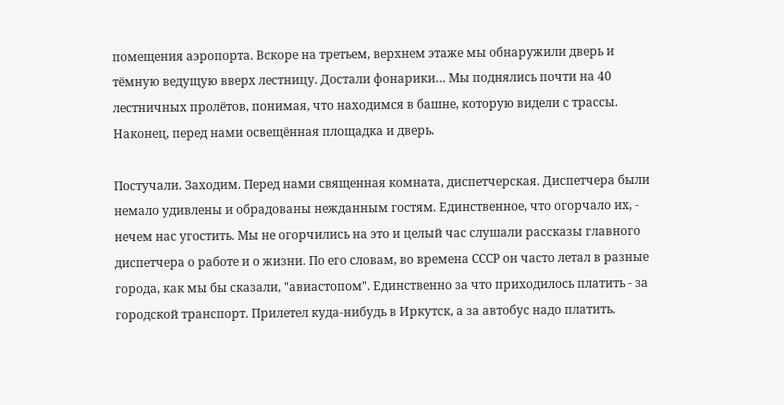помещения аэропорта. Вскоре на третьем, верхнем этаже мы обнаружили дверь и тёмную ведущую вверх лестницу. Достали фонарики… Мы поднялись почти на 40 лестничных пролётов, понимая, что находимся в башне, которую видели с трассы. Наконец, перед нами освещённая площадка и дверь.

Постучали. Заходим. Перед нами священная комната, диспетчерская. Диспетчера были немало удивлены и обрадованы нежданным гостям. Единственное, что огорчало их, - нечем нас угостить. Мы не огорчились на это и целый час слушали рассказы главного диспетчера о работе и о жизни. По его словам, во времена СССР он часто летал в разные города, как мы бы сказали, "авиастопом". Единственно за что приходилось платить - за городской транспорт. Прилетел куда-нибудь в Иркутск, а за автобус надо платить.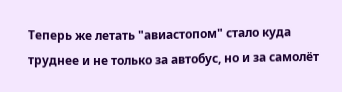Теперь же летать "авиастопом" стало куда труднее и не только за автобус, но и за самолёт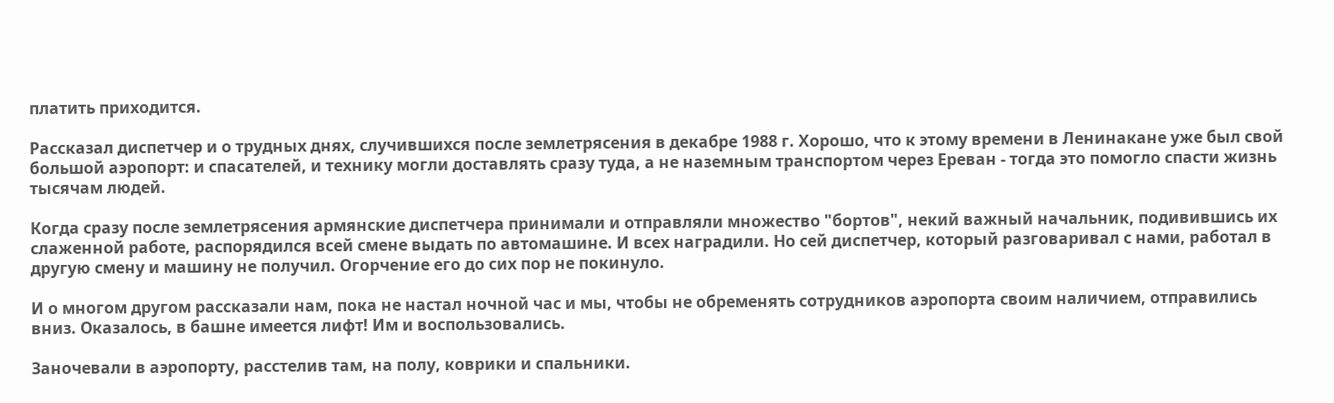платить приходится.

Рассказал диспетчер и о трудных днях, случившихся после землетрясения в декабре 1988 г. Хорошо, что к этому времени в Ленинакане уже был свой большой аэропорт: и спасателей, и технику могли доставлять сразу туда, а не наземным транспортом через Ереван - тогда это помогло спасти жизнь тысячам людей.

Когда сразу после землетрясения армянские диспетчера принимали и отправляли множество "бортов", некий важный начальник, подивившись их слаженной работе, распорядился всей смене выдать по автомашине. И всех наградили. Но сей диспетчер, который разговаривал с нами, работал в другую смену и машину не получил. Огорчение его до сих пор не покинуло.

И о многом другом рассказали нам, пока не настал ночной час и мы, чтобы не обременять сотрудников аэропорта своим наличием, отправились вниз. Оказалось, в башне имеется лифт! Им и воспользовались.

Заночевали в аэропорту, расстелив там, на полу, коврики и спальники.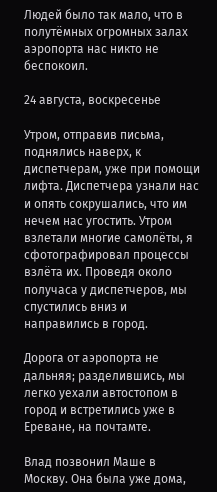Людей было так мало, что в полутёмных огромных залах аэропорта нас никто не беспокоил.

24 августа, воскресенье

Утром, отправив письма, поднялись наверх, к диспетчерам, уже при помощи лифта. Диспетчера узнали нас и опять сокрушались, что им нечем нас угостить. Утром взлетали многие самолёты, я сфотографировал процессы взлёта их. Проведя около получаса у диспетчеров, мы спустились вниз и направились в город.

Дорога от аэропорта не дальняя; разделившись, мы легко уехали автостопом в город и встретились уже в Ереване, на почтамте.

Влад позвонил Маше в Москву. Она была уже дома,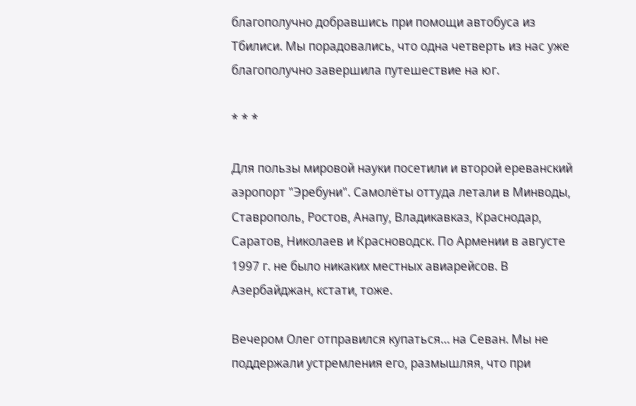благополучно добравшись при помощи автобуса из Тбилиси. Мы порадовались, что одна четверть из нас уже благополучно завершила путешествие на юг.

* * *

Для пользы мировой науки посетили и второй ереванский аэропорт "Эребуни". Самолёты оттуда летали в Минводы, Ставрополь, Ростов, Анапу, Владикавказ, Краснодар, Саратов, Николаев и Красноводск. По Армении в августе 1997 г. не было никаких местных авиарейсов. В Азербайджан, кстати, тоже.

Вечером Олег отправился купаться… на Севан. Мы не поддержали устремления его, размышляя, что при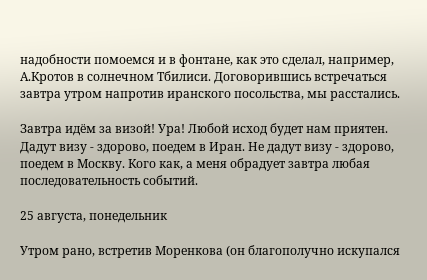надобности помоемся и в фонтане, как это сделал, например, А.Кротов в солнечном Тбилиси. Договорившись встречаться завтра утром напротив иранского посольства, мы расстались.

Завтра идём за визой! Ура! Любой исход будет нам приятен. Дадут визу - здорово, поедем в Иран. Не дадут визу - здорово, поедем в Москву. Кого как, а меня обрадует завтра любая последовательность событий.

25 августа, понедельник

Утром рано, встретив Моренкова (он благополучно искупался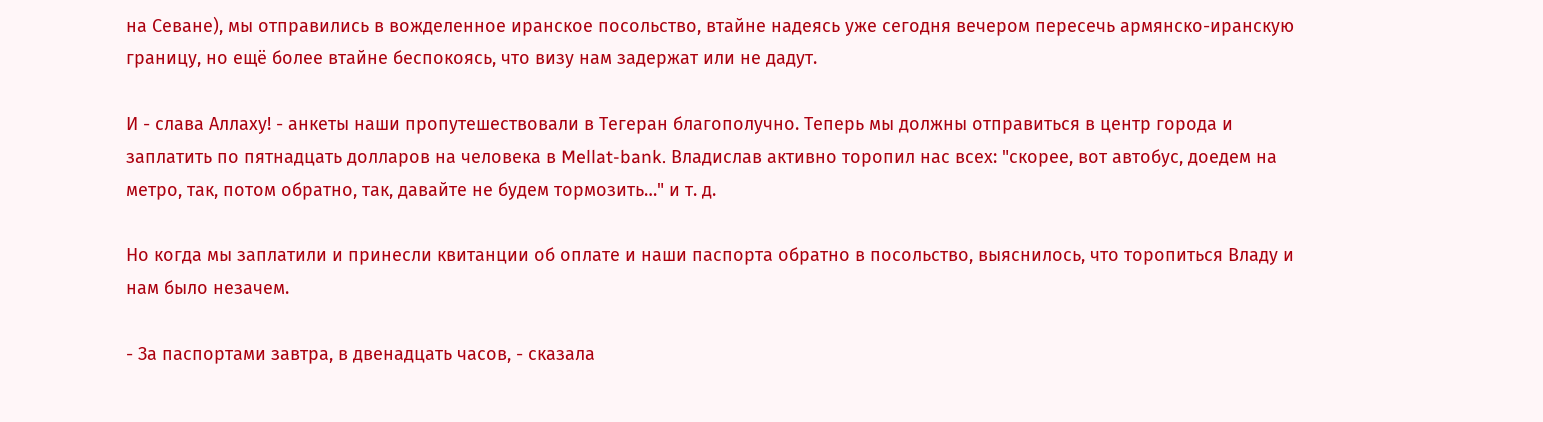на Севане), мы отправились в вожделенное иранское посольство, втайне надеясь уже сегодня вечером пересечь армянско-иранскую границу, но ещё более втайне беспокоясь, что визу нам задержат или не дадут.

И - слава Аллаху! - анкеты наши пропутешествовали в Тегеран благополучно. Теперь мы должны отправиться в центр города и заплатить по пятнадцать долларов на человека в Mellat-bank. Владислав активно торопил нас всех: "скорее, вот автобус, доедем на метро, так, потом обратно, так, давайте не будем тормозить…" и т. д.

Но когда мы заплатили и принесли квитанции об оплате и наши паспорта обратно в посольство, выяснилось, что торопиться Владу и нам было незачем.

- За паспортами завтра, в двенадцать часов, - сказала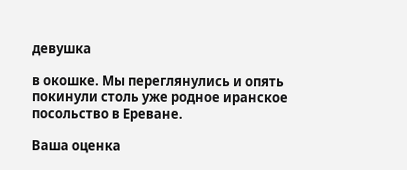девушка

в окошке. Мы переглянулись и опять покинули столь уже родное иранское посольство в Ереване.

Ваша оценка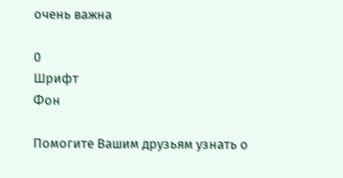очень важна

0
Шрифт
Фон

Помогите Вашим друзьям узнать о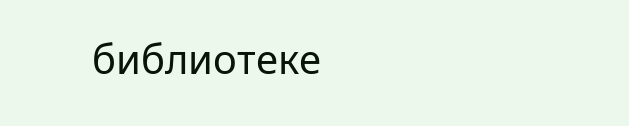библиотеке